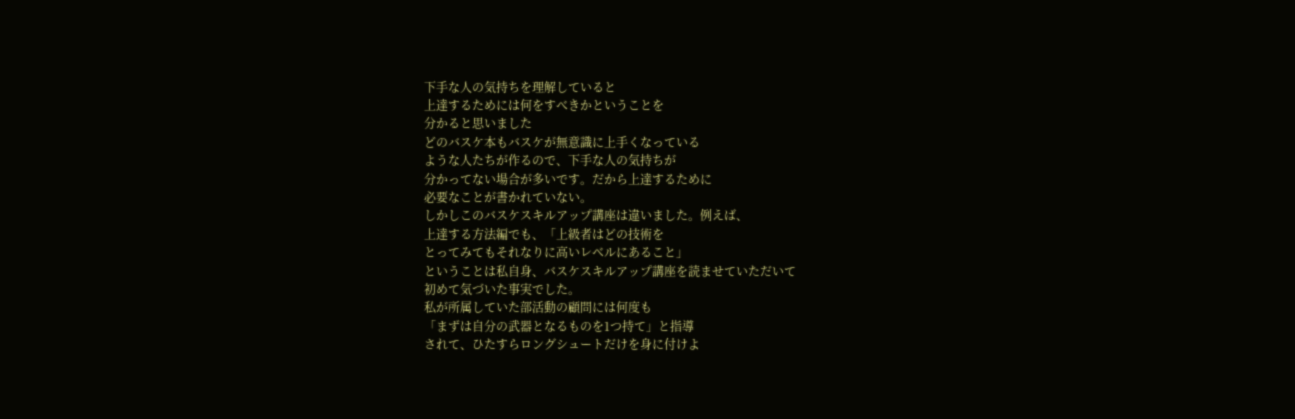下手な人の気持ちを理解していると
上達するためには何をすべきかということを
分かると思いました
どのバスケ本もバスケが無意識に上手くなっている
ような人たちが作るので、下手な人の気持ちが
分かってない場合が多いです。だから上達するために
必要なことが書かれていない。
しかしこのバスケスキルアップ講座は違いました。例えば、
上達する方法編でも、「上級者はどの技術を
とってみてもそれなりに高いレベルにあること」
ということは私自身、バスケスキルアップ講座を読ませていただいて
初めて気づいた事実でした。
私が所属していた部活動の顧問には何度も
「まずは自分の武器となるものを1つ持て」と指導
されて、ひたすらロングシュートだけを身に付けよ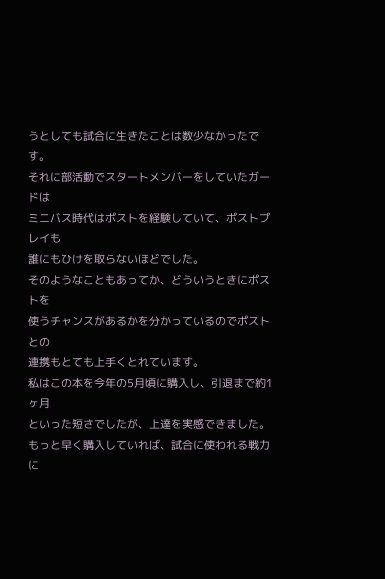うとしても試合に生きたことは数少なかったです。
それに部活動でスタートメンバーをしていたガードは
ミニバス時代はポストを経験していて、ポストプレイも
誰にもひけを取らないほどでした。
そのようなこともあってか、どういうときにポストを
使うチャンスがあるかを分かっているのでポストとの
連携もとても上手くとれています。
私はこの本を今年の5月頃に購入し、引退まで約1ヶ月
といった短さでしたが、上達を実感できました。
もっと早く購入していれば、試合に使われる戦力に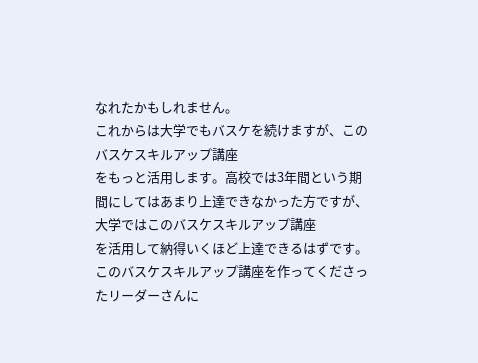なれたかもしれません。
これからは大学でもバスケを続けますが、このバスケスキルアップ講座
をもっと活用します。高校では3年間という期間にしてはあまり上達できなかった方ですが、大学ではこのバスケスキルアップ講座
を活用して納得いくほど上達できるはずです。
このバスケスキルアップ講座を作ってくださったリーダーさんに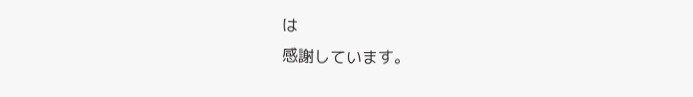は
感謝しています。